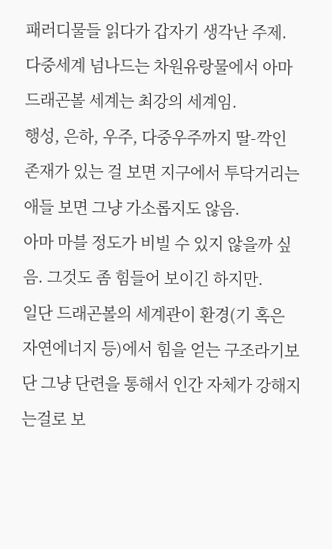패러디물들 읽다가 갑자기 생각난 주제.
다중세계 넘나드는 차원유랑물에서 아마 드래곤볼 세계는 최강의 세계임.
행성, 은하, 우주, 다중우주까지 딸-깍인 존재가 있는 걸 보면 지구에서 투닥거리는 애들 보면 그냥 가소롭지도 않음.
아마 마블 정도가 비빌 수 있지 않을까 싶음. 그것도 좀 힘들어 보이긴 하지만.
일단 드래곤볼의 세계관이 환경(기 혹은 자연에너지 등)에서 힘을 얻는 구조라기보단 그냥 단련을 통해서 인간 자체가 강해지는걸로 보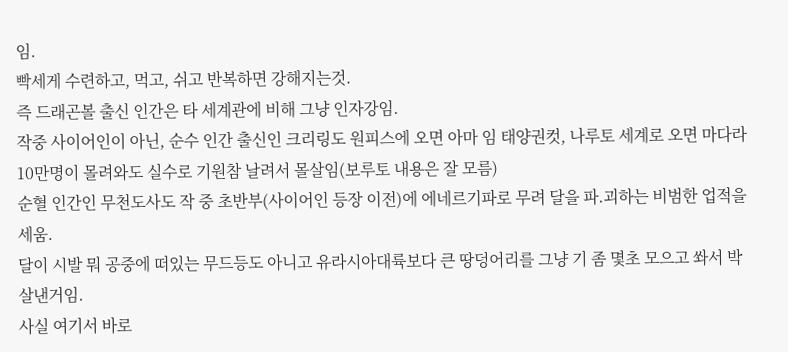임.
빡세게 수련하고, 먹고, 쉬고 반복하면 강해지는것.
즉 드래곤볼 출신 인간은 타 세계관에 비해 그냥 인자강임.
작중 사이어인이 아닌, 순수 인간 출신인 크리링도 원피스에 오면 아마 임 태양권컷, 나루토 세계로 오면 마다라 10만명이 몰려와도 실수로 기원참 날려서 몰살임(보루토 내용은 잘 모름)
순혈 인간인 무천도사도 작 중 초반부(사이어인 등장 이전)에 에네르기파로 무려 달을 파.괴하는 비범한 업적을 세움.
달이 시발 뭐 공중에 떠있는 무드등도 아니고 유라시아대륙보다 큰 땅덩어리를 그냥 기 좀 몇초 모으고 쏴서 박살낸거임.
사실 여기서 바로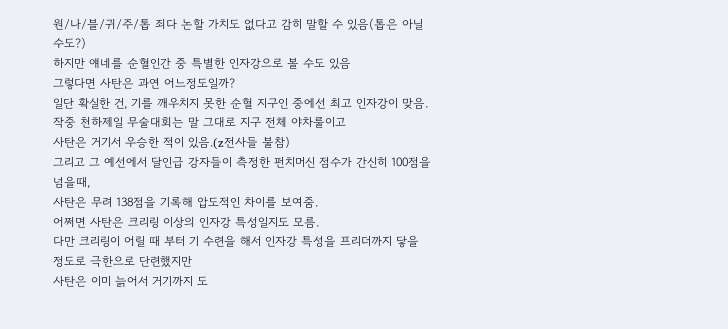원/나/블/귀/주/톱 죄다 논할 가치도 없다고 감히 말할 수 있음(톱은 아닐수도?)
하지만 얘네를 순혈인간 중 특별한 인자강으로 볼 수도 있음
그렇다면 사탄은 과연 어느정도일까?
일단 확실한 건, 기를 깨우치지 못한 순혈 지구인 중에선 최고 인자강이 맞음.
작중 천하제일 무술대회는 말 그대로 지구 전체 야차룰이고
사탄은 거기서 우승한 적이 있음.(z전사들 불참)
그리고 그 예선에서 달인급 강자들이 측정한 펀치머신 점수가 간신히 100점을 넘을때,
사탄은 무려 138점을 기록해 압도적인 차이를 보여줌.
어쩌면 사탄은 크리링 이상의 인자강 특성일지도 모름.
다만 크리링이 어릴 때 부터 기 수련을 해서 인자강 특성을 프리더까지 닿을 정도로 극한으로 단련했지만
사탄은 이미 늙어서 거기까지 도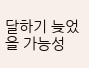달하기 늦었을 가능성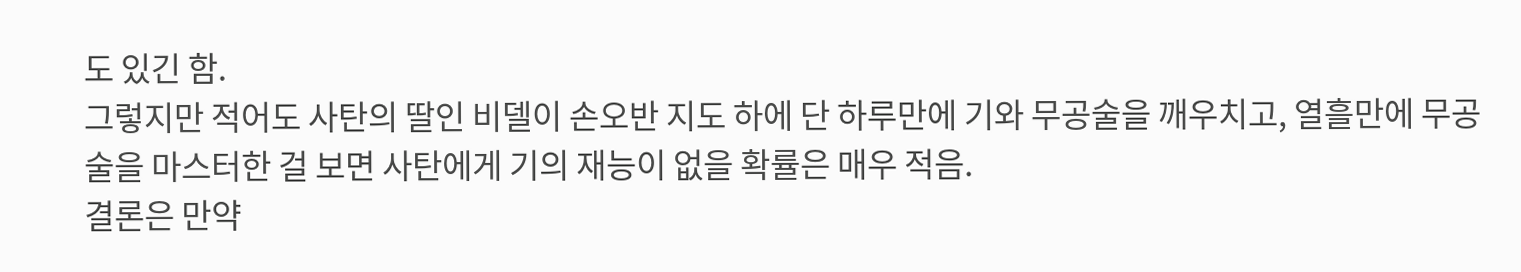도 있긴 함.
그렇지만 적어도 사탄의 딸인 비델이 손오반 지도 하에 단 하루만에 기와 무공술을 깨우치고, 열흘만에 무공술을 마스터한 걸 보면 사탄에게 기의 재능이 없을 확률은 매우 적음.
결론은 만약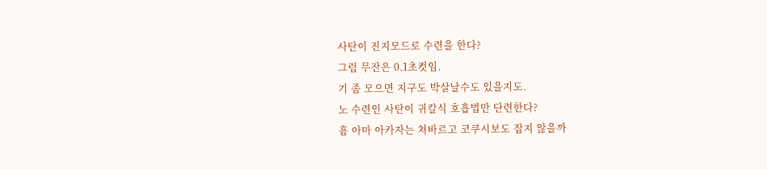사탄이 진지모드로 수련을 한다?
그럼 무잔은 0.1초컷임.
기 좀 모으면 지구도 박살날수도 있을지도.
노 수련인 사탄이 귀칼식 호흡법만 단련한다?
흠 아마 아카자는 쳐바르고 코쿠시보도 잡지 않을까